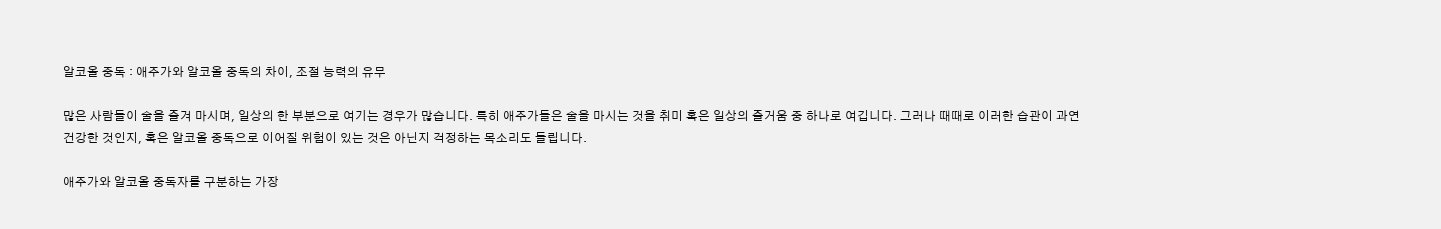알코올 중독 : 애주가와 알코올 중독의 차이, 조절 능력의 유무

많은 사람들이 술을 즐겨 마시며, 일상의 한 부분으로 여기는 경우가 많습니다. 특히 애주가들은 술을 마시는 것을 취미 혹은 일상의 즐거움 중 하나로 여깁니다. 그러나 때때로 이러한 습관이 과연 건강한 것인지, 혹은 알코올 중독으로 이어질 위험이 있는 것은 아닌지 걱정하는 목소리도 들립니다.

애주가와 알코올 중독자를 구분하는 가장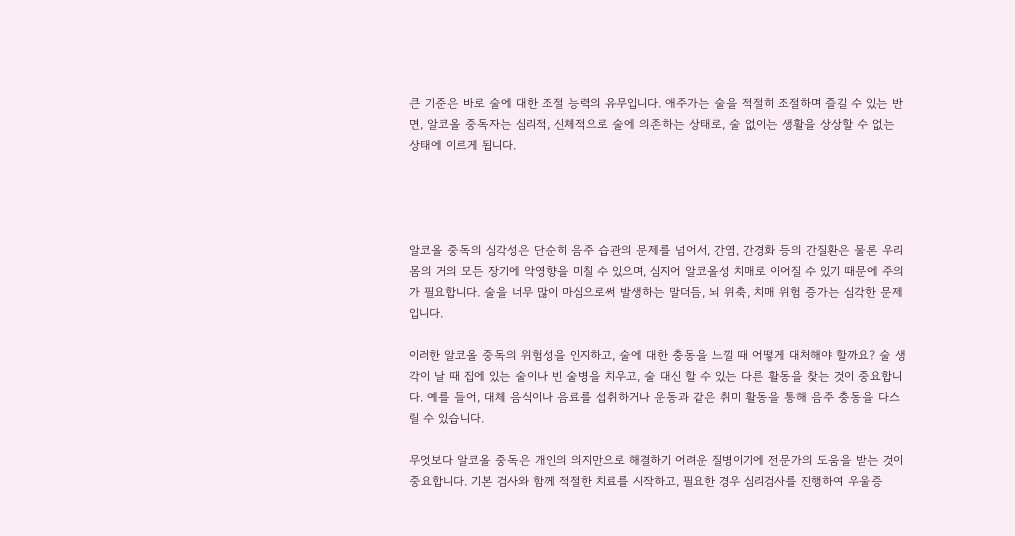큰 기준은 바로 술에 대한 조절 능력의 유무입니다. 애주가는 술을 적절히 조절하며 즐길 수 있는 반면, 알코올 중독자는 심리적, 신체적으로 술에 의존하는 상태로, 술 없이는 생활을 상상할 수 없는 상태에 이르게 됩니다.




알코올 중독의 심각성은 단순히 음주 습관의 문제를 넘어서, 간염, 간경화 등의 간질환은 물론 우리 몸의 거의 모든 장기에 악영향을 미칠 수 있으며, 심지어 알코올성 치매로 이어질 수 있기 때문에 주의가 필요합니다. 술을 너무 많이 마심으로써 발생하는 말더듬, 뇌 위축, 치매 위험 증가는 심각한 문제입니다.

이러한 알코올 중독의 위험성을 인지하고, 술에 대한 충동을 느낄 때 어떻게 대처해야 할까요? 술 생각이 날 때 집에 있는 술이나 빈 술병을 치우고, 술 대신 할 수 있는 다른 활동을 찾는 것이 중요합니다. 예를 들어, 대체 음식이나 음료를 섭취하거나 운동과 같은 취미 활동을 통해 음주 충동을 다스릴 수 있습니다.

무엇보다 알코올 중독은 개인의 의지만으로 해결하기 어려운 질병이기에 전문가의 도움을 받는 것이 중요합니다. 기본 검사와 함께 적절한 치료를 시작하고, 필요한 경우 심리검사를 진행하여 우울증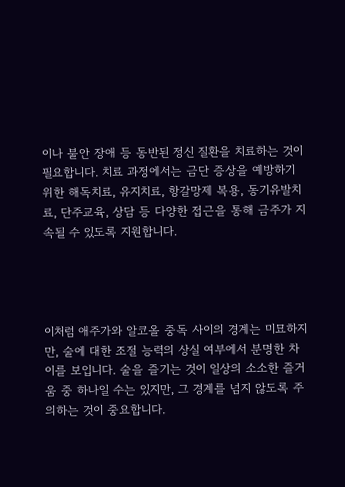이나 불안 장애 등 동반된 정신 질환을 치료하는 것이 필요합니다. 치료 과정에서는 금단 증상을 예방하기 위한 해독치료, 유지치료, 항갈망제 복용, 동기유발치료, 단주교육, 상담 등 다양한 접근을 통해 금주가 지속될 수 있도록 지원합니다.




이처럼 애주가와 알코올 중독 사이의 경계는 미묘하지만, 술에 대한 조절 능력의 상실 여부에서 분명한 차이를 보입니다. 술을 즐기는 것이 일상의 소소한 즐거움 중 하나일 수는 있지만, 그 경계를 넘지 않도록 주의하는 것이 중요합니다.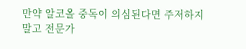만약 알코올 중독이 의심된다면 주저하지 말고 전문가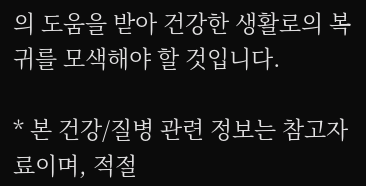의 도움을 받아 건강한 생활로의 복귀를 모색해야 할 것입니다.

* 본 건강/질병 관련 정보는 참고자료이며, 적절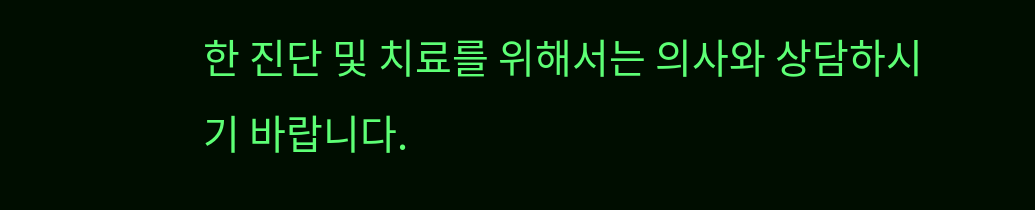한 진단 및 치료를 위해서는 의사와 상담하시기 바랍니다.